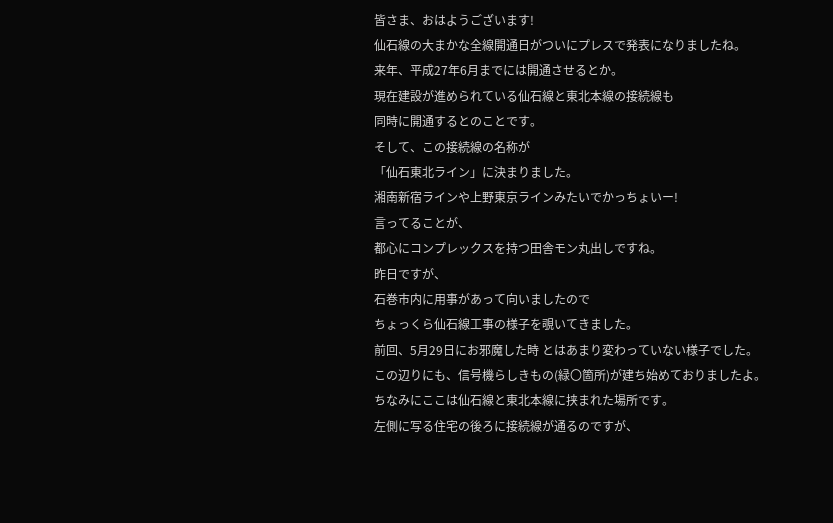皆さま、おはようございます!
仙石線の大まかな全線開通日がついにプレスで発表になりましたね。
来年、平成27年6月までには開通させるとか。
現在建設が進められている仙石線と東北本線の接続線も
同時に開通するとのことです。
そして、この接続線の名称が
「仙石東北ライン」に決まりました。
湘南新宿ラインや上野東京ラインみたいでかっちょいー!
言ってることが、
都心にコンプレックスを持つ田舎モン丸出しですね。
昨日ですが、
石巻市内に用事があって向いましたので
ちょっくら仙石線工事の様子を覗いてきました。
前回、5月29日にお邪魔した時 とはあまり変わっていない様子でした。
この辺りにも、信号機らしきもの(緑〇箇所)が建ち始めておりましたよ。
ちなみにここは仙石線と東北本線に挟まれた場所です。
左側に写る住宅の後ろに接続線が通るのですが、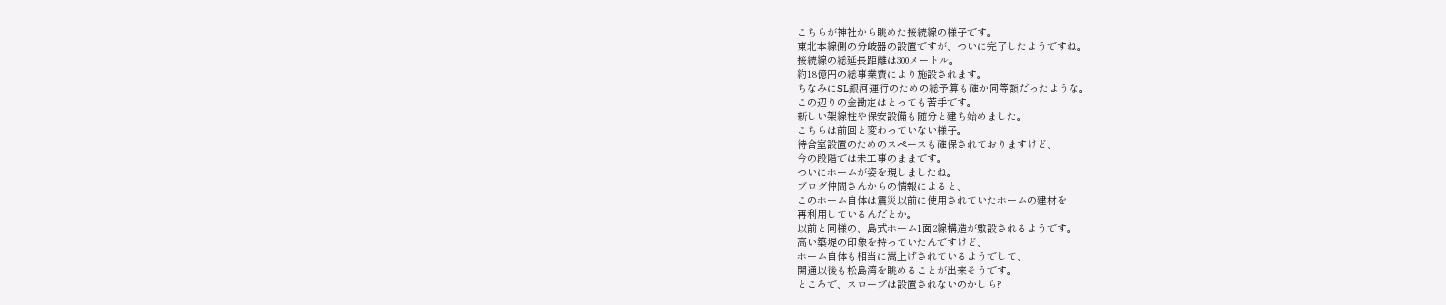こちらが神社から眺めた接続線の様子です。
東北本線側の分岐器の設置ですが、ついに完了したようですね。
接続線の総延長距離は300メートル。
約18億円の総事業費により施設されます。
ちなみにSL銀河運行のための総予算も確か同等額だったような。
この辺りの金勘定はとっても苦手です。
新しい架線柱や保安設備も随分と建ち始めました。
こちらは前回と変わっていない様子。
待合室設置のためのスペースも確保されておりますけど、
今の段階では未工事のままです。
ついにホームが姿を現しましたね。
ブログ仲間さんからの情報によると、
このホーム自体は震災以前に使用されていたホームの建材を
再利用しているんだとか。
以前と同様の、島式ホーム1面2線構造が敷設されるようです。
高い築堤の印象を持っていたんですけど、
ホーム自体も相当に嵩上げされているようでして、
開通以後も松島湾を眺めることが出来そうです。
ところで、スロープは設置されないのかしら?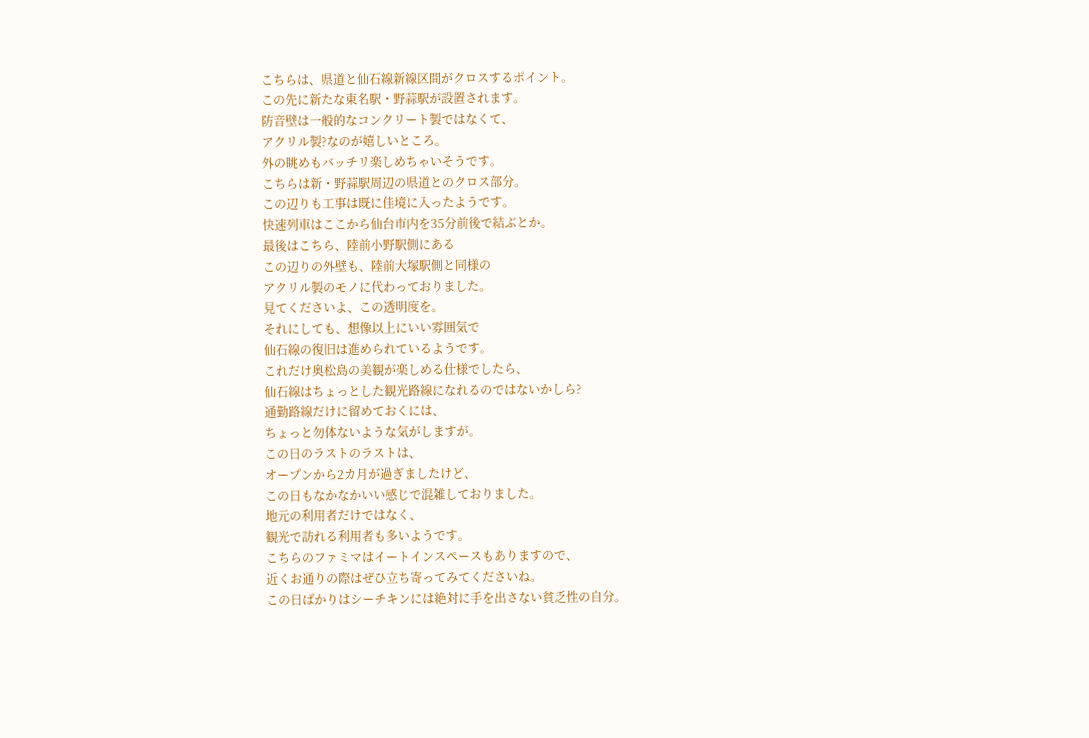こちらは、県道と仙石線新線区間がクロスするポイント。
この先に新たな東名駅・野蒜駅が設置されます。
防音壁は一般的なコンクリート製ではなくて、
アクリル製?なのが嬉しいところ。
外の眺めもバッチリ楽しめちゃいそうです。
こちらは新・野蒜駅周辺の県道とのクロス部分。
この辺りも工事は既に佳境に入ったようです。
快速列車はここから仙台市内を35分前後で結ぶとか。
最後はこちら、陸前小野駅側にある
この辺りの外壁も、陸前大塚駅側と同様の
アクリル製のモノに代わっておりました。
見てくださいよ、この透明度を。
それにしても、想像以上にいい雰囲気で
仙石線の復旧は進められているようです。
これだけ奥松島の美観が楽しめる仕様でしたら、
仙石線はちょっとした観光路線になれるのではないかしら?
通勤路線だけに留めておくには、
ちょっと勿体ないような気がしますが。
この日のラストのラストは、
オープンから2カ月が過ぎましたけど、
この日もなかなかいい感じで混雑しておりました。
地元の利用者だけではなく、
観光で訪れる利用者も多いようです。
こちらのファミマはイートインスペースもありますので、
近くお通りの際はぜひ立ち寄ってみてくださいね。
この日ばかりはシーチキンには絶対に手を出さない貧乏性の自分。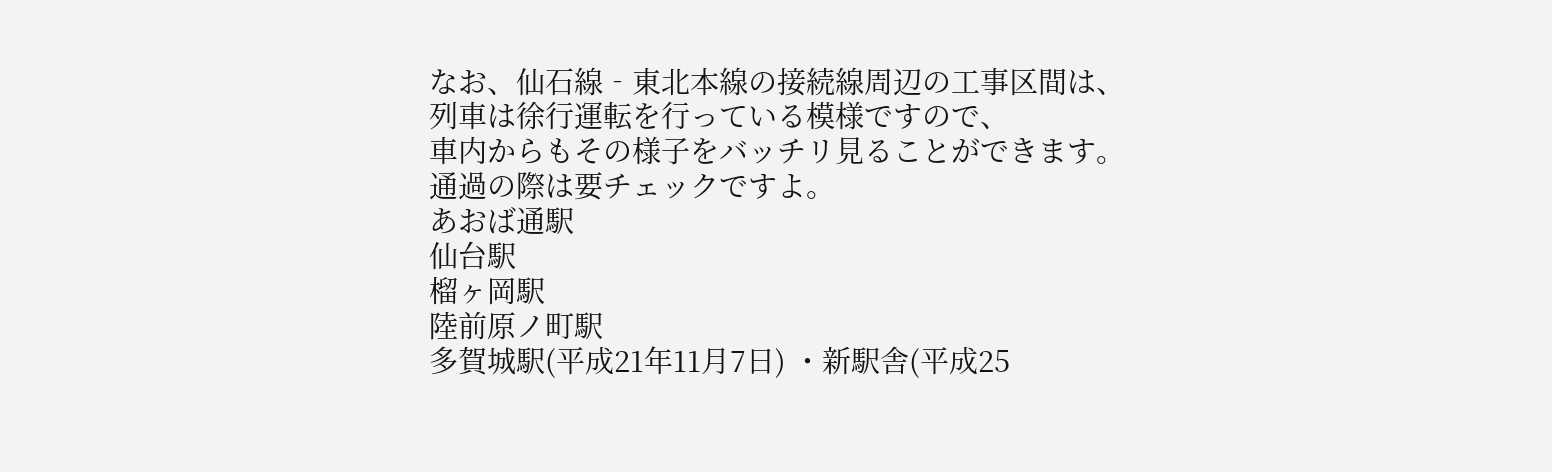なお、仙石線‐東北本線の接続線周辺の工事区間は、
列車は徐行運転を行っている模様ですので、
車内からもその様子をバッチリ見ることができます。
通過の際は要チェックですよ。
あおば通駅
仙台駅
榴ヶ岡駅
陸前原ノ町駅
多賀城駅(平成21年11月7日) ・新駅舎(平成25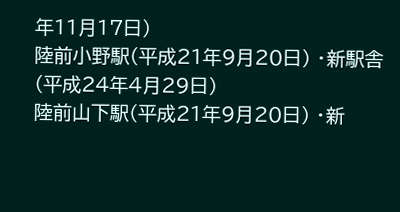年11月17日)
陸前小野駅(平成21年9月20日) ・新駅舎(平成24年4月29日)
陸前山下駅(平成21年9月20日) ・新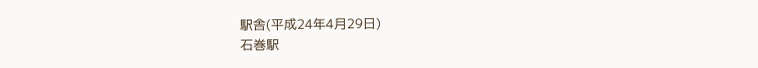駅舎(平成24年4月29日)
石巻駅